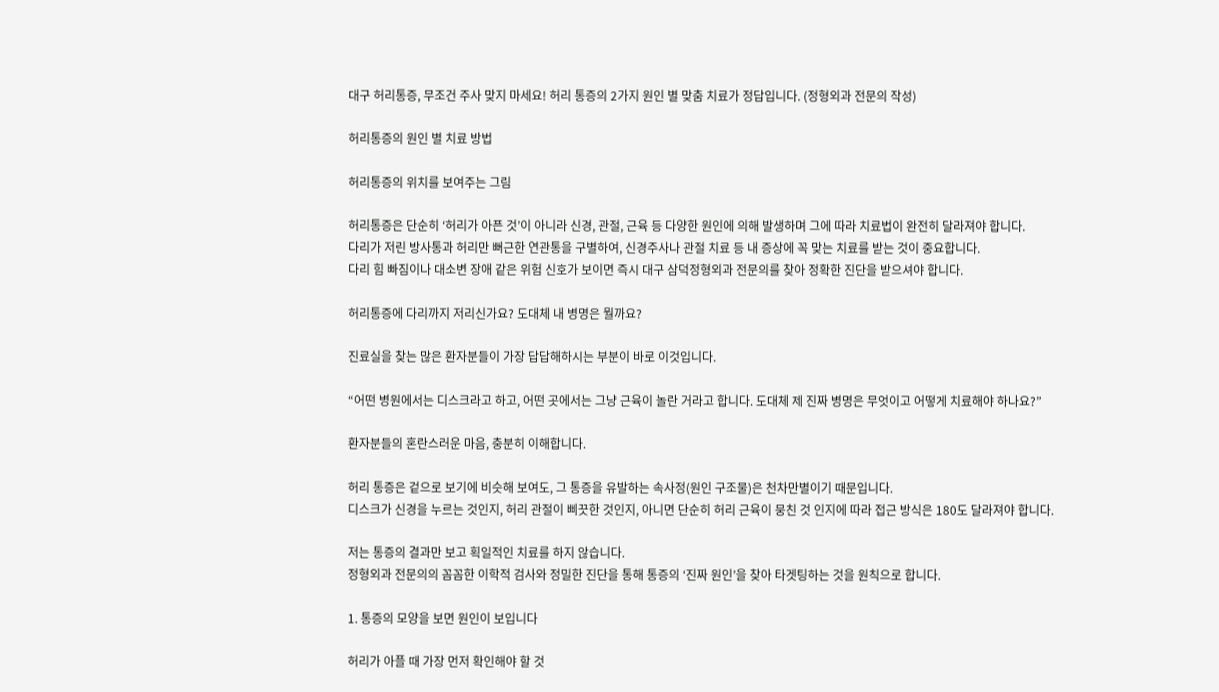대구 허리통증, 무조건 주사 맞지 마세요! 허리 통증의 2가지 원인 별 맞춤 치료가 정답입니다. (정형외과 전문의 작성)

허리통증의 원인 별 치료 방법

허리통증의 위치를 보여주는 그림

허리통증은 단순히 ‘허리가 아픈 것’이 아니라 신경, 관절, 근육 등 다양한 원인에 의해 발생하며 그에 따라 치료법이 완전히 달라져야 합니다.
다리가 저린 방사통과 허리만 뻐근한 연관통을 구별하여, 신경주사나 관절 치료 등 내 증상에 꼭 맞는 치료를 받는 것이 중요합니다.
다리 힘 빠짐이나 대소변 장애 같은 위험 신호가 보이면 즉시 대구 삼덕정형외과 전문의를 찾아 정확한 진단을 받으셔야 합니다.

허리통증에 다리까지 저리신가요? 도대체 내 병명은 뭘까요?

진료실을 찾는 많은 환자분들이 가장 답답해하시는 부분이 바로 이것입니다.

“어떤 병원에서는 디스크라고 하고, 어떤 곳에서는 그냥 근육이 놀란 거라고 합니다. 도대체 제 진짜 병명은 무엇이고 어떻게 치료해야 하나요?”

환자분들의 혼란스러운 마음, 충분히 이해합니다.

허리 통증은 겉으로 보기에 비슷해 보여도, 그 통증을 유발하는 속사정(원인 구조물)은 천차만별이기 때문입니다.
디스크가 신경을 누르는 것인지, 허리 관절이 삐끗한 것인지, 아니면 단순히 허리 근육이 뭉친 것 인지에 따라 접근 방식은 180도 달라져야 합니다.

저는 통증의 결과만 보고 획일적인 치료를 하지 않습니다.
정형외과 전문의의 꼼꼼한 이학적 검사와 정밀한 진단을 통해 통증의 ‘진짜 원인’을 찾아 타겟팅하는 것을 원칙으로 합니다.

1. 통증의 모양을 보면 원인이 보입니다

허리가 아플 때 가장 먼저 확인해야 할 것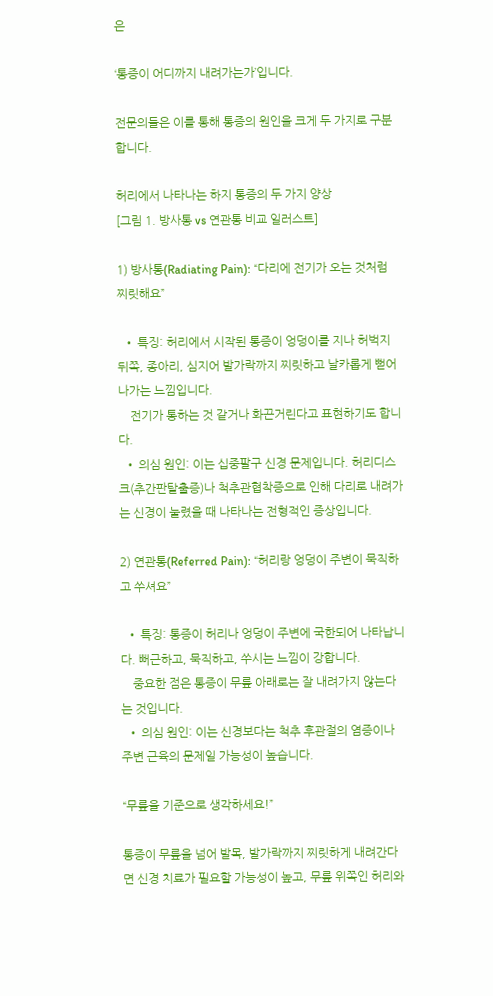은

‘통증이 어디까지 내려가는가’입니다.

전문의들은 이를 통해 통증의 원인을 크게 두 가지로 구분합니다.

허리에서 나타나는 하지 통증의 두 가지 양상
[그림 1. 방사통 vs 연관통 비교 일러스트]

1) 방사통(Radiating Pain): “다리에 전기가 오는 것처럼 찌릿해요”

  • 특징: 허리에서 시작된 통증이 엉덩이를 지나 허벅지 뒤쪽, 종아리, 심지어 발가락까지 찌릿하고 날카롭게 뻗어 나가는 느낌입니다.
    전기가 통하는 것 같거나 화끈거린다고 표현하기도 합니다.
  • 의심 원인: 이는 십중팔구 신경 문제입니다. 허리디스크(추간판탈출증)나 척추관협착증으로 인해 다리로 내려가는 신경이 눌렸을 때 나타나는 전형적인 증상입니다.

2) 연관통(Referred Pain): “허리랑 엉덩이 주변이 묵직하고 쑤셔요”

  • 특징: 통증이 허리나 엉덩이 주변에 국한되어 나타납니다. 뻐근하고, 묵직하고, 쑤시는 느낌이 강합니다.
    중요한 점은 통증이 무릎 아래로는 잘 내려가지 않는다는 것입니다.
  • 의심 원인: 이는 신경보다는 척추 후관절의 염증이나 주변 근육의 문제일 가능성이 높습니다.

“무릎을 기준으로 생각하세요!”

통증이 무릎을 넘어 발목, 발가락까지 찌릿하게 내려간다면 신경 치료가 필요할 가능성이 높고, 무릎 위쪽인 허리와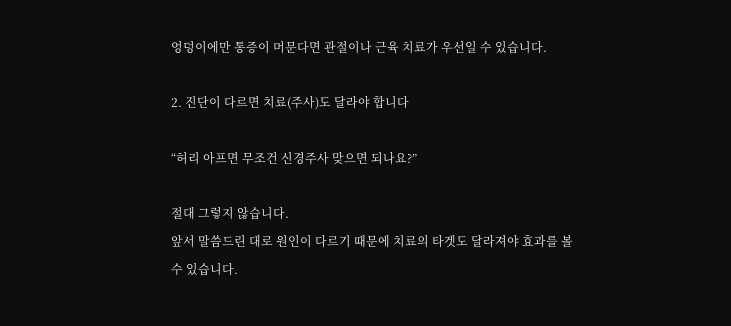엉덩이에만 통증이 머문다면 관절이나 근육 치료가 우선일 수 있습니다.

2. 진단이 다르면 치료(주사)도 달라야 합니다

“허리 아프면 무조건 신경주사 맞으면 되나요?”

절대 그렇지 않습니다.
앞서 말씀드린 대로 원인이 다르기 때문에 치료의 타겟도 달라져야 효과를 볼 수 있습니다.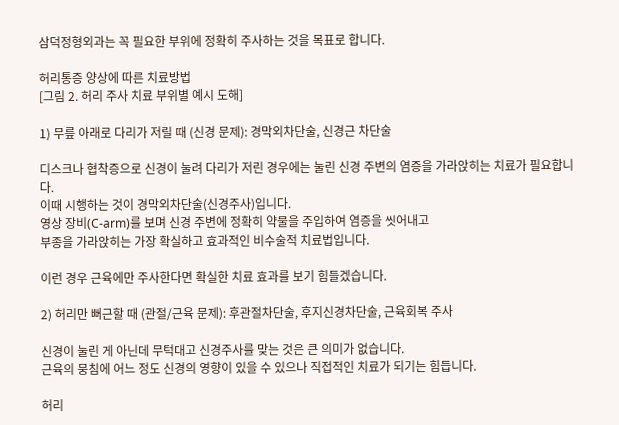삼덕정형외과는 꼭 필요한 부위에 정확히 주사하는 것을 목표로 합니다.

허리통증 양상에 따른 치료방법
[그림 2. 허리 주사 치료 부위별 예시 도해]

1) 무릎 아래로 다리가 저릴 때 (신경 문제): 경막외차단술, 신경근 차단술

디스크나 협착증으로 신경이 눌려 다리가 저린 경우에는 눌린 신경 주변의 염증을 가라앉히는 치료가 필요합니다.
이때 시행하는 것이 경막외차단술(신경주사)입니다.
영상 장비(C-arm)를 보며 신경 주변에 정확히 약물을 주입하여 염증을 씻어내고
부종을 가라앉히는 가장 확실하고 효과적인 비수술적 치료법입니다.

이런 경우 근육에만 주사한다면 확실한 치료 효과를 보기 힘들겠습니다.

2) 허리만 뻐근할 때 (관절/근육 문제): 후관절차단술, 후지신경차단술, 근육회복 주사

신경이 눌린 게 아닌데 무턱대고 신경주사를 맞는 것은 큰 의미가 없습니다.
근육의 뭉침에 어느 정도 신경의 영향이 있을 수 있으나 직접적인 치료가 되기는 힘듭니다.

허리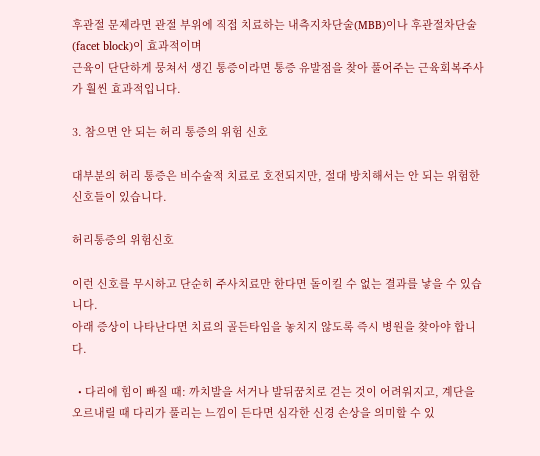후관절 문제라면 관절 부위에 직접 치료하는 내측지차단술(MBB)이나 후관절차단술(facet block)이 효과적이며
근육이 단단하게 뭉쳐서 생긴 통증이라면 통증 유발점을 찾아 풀어주는 근육회복주사가 훨씬 효과적입니다.

3. 참으면 안 되는 허리 통증의 위험 신호

대부분의 허리 통증은 비수술적 치료로 호전되지만, 절대 방치해서는 안 되는 위험한 신호들이 있습니다.

허리통증의 위험신호

이런 신호를 무시하고 단순히 주사치료만 한다면 돌이킬 수 없는 결과를 낳을 수 있습니다.
아래 증상이 나타난다면 치료의 골든타임을 놓치지 않도록 즉시 병원을 찾아야 합니다.

  • 다리에 힘이 빠질 때: 까치발을 서거나 발뒤꿈치로 걷는 것이 어려워지고, 계단을 오르내릴 때 다리가 풀리는 느낌이 든다면 심각한 신경 손상을 의미할 수 있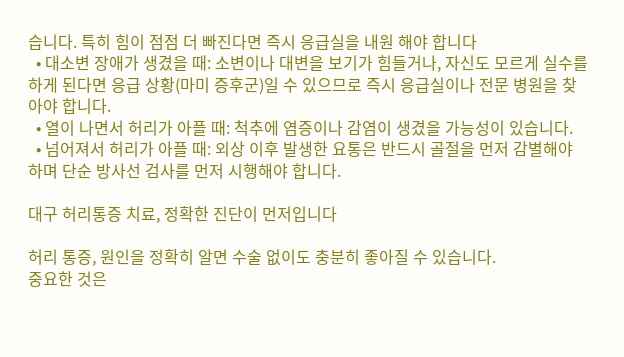습니다. 특히 힘이 점점 더 빠진다면 즉시 응급실을 내원 해야 합니다
  • 대소변 장애가 생겼을 때: 소변이나 대변을 보기가 힘들거나, 자신도 모르게 실수를 하게 된다면 응급 상황(마미 증후군)일 수 있으므로 즉시 응급실이나 전문 병원을 찾아야 합니다.
  • 열이 나면서 허리가 아플 때: 척추에 염증이나 감염이 생겼을 가능성이 있습니다.
  • 넘어져서 허리가 아플 때: 외상 이후 발생한 요통은 반드시 골절을 먼저 감별해야 하며 단순 방사선 검사를 먼저 시행해야 합니다.

대구 허리통증 치료, 정확한 진단이 먼저입니다

허리 통증, 원인을 정확히 알면 수술 없이도 충분히 좋아질 수 있습니다.
중요한 것은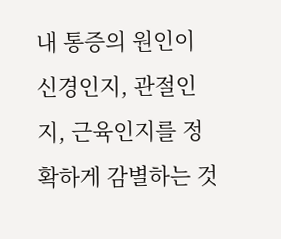내 통증의 원인이 신경인지, 관절인지, 근육인지를 정확하게 감별하는 것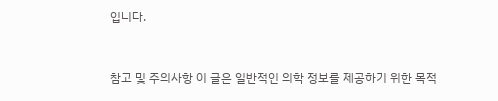입니다.


참고 및 주의사항 이 글은 일반적인 의학 정보를 제공하기 위한 목적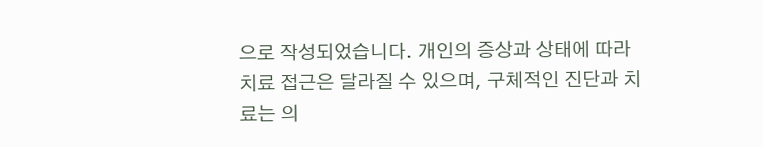으로 작성되었습니다. 개인의 증상과 상태에 따라 치료 접근은 달라질 수 있으며, 구체적인 진단과 치료는 의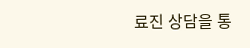료진 상담을 통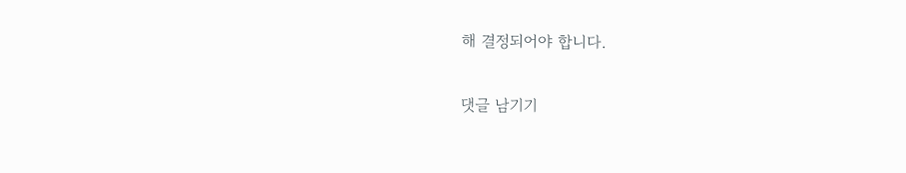해 결정되어야 합니다.

댓글 남기기